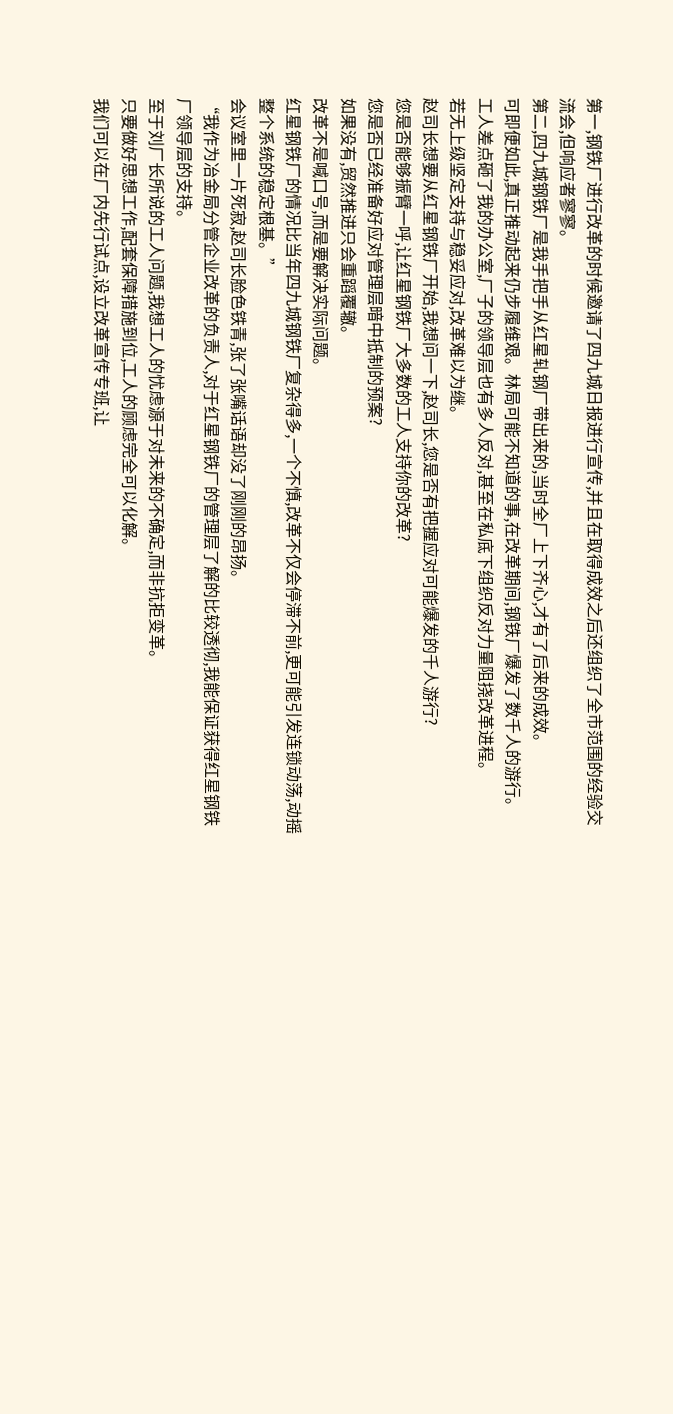第一,钢铁厂进行改革的时候邀请了四九城日报进行宣传,并且在取得成效之后还组织了全市范围的经验交流会,但响应者寥寥。
第二,四九城钢铁厂是我手把手从红星轧钢厂带出来的,当时全厂上下齐心,才有了后来的成效。
可即便如此,真正推动起来仍步履维艰。林局可能不知道的事,在改革期间,钢铁厂爆发了数千人的游行。
工人差点砸了我的办公室,厂子的领导层也有多人反对,甚至在私底下组织反对力量阻挠改革进程。
若无上级坚定支持与稳妥应对,改革难以为继。
赵司长想要从红星钢铁厂开始,我想问一下,赵司长,您是否有把握应对可能爆发的千人游行?
您是否能够振臂一呼,让红星钢铁厂大多数的工人支持你的改革?
您是否已经准备好应对管理层暗中抵制的预案?
如果没有,贸然推进只会重蹈覆辙。
改革不是喊口号,而是要解决实际问题。
红星钢铁厂的情况比当年四九城钢铁厂复杂得多,一个不慎,改革不仅会停滞不前,更可能引发连锁动荡,动摇整个系统的稳定根基。”
会议室里一片死寂,赵司长脸色铁青,张了张嘴话语却没了刚刚的昂扬。
“我作为冶金局分管企业改革的负责人,对于红星钢铁厂的管理层了解的比较透彻,我能保证获得红星钢铁厂领导层的支持。
至于刘厂长所说的工人问题,我想工人的忧虑源于对未来的不确定,而非抗拒变革。
只要做好思想工作,配套保障措施到位,工人的顾虑完全可以化解。
我们可以在厂内先行试点,设立改革宣传专班,让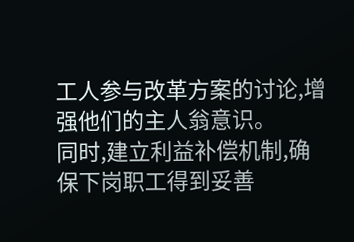工人参与改革方案的讨论,增强他们的主人翁意识。
同时,建立利益补偿机制,确保下岗职工得到妥善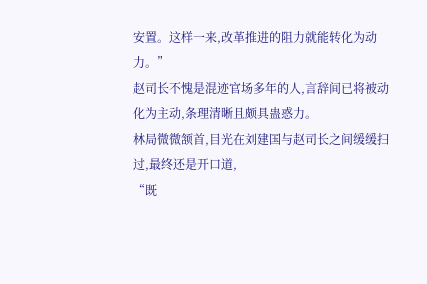安置。这样一来,改革推进的阻力就能转化为动力。”
赵司长不愧是混迹官场多年的人,言辞间已将被动化为主动,条理清晰且颇具蛊惑力。
林局微微颔首,目光在刘建国与赵司长之间缓缓扫过,最终还是开口道,
“既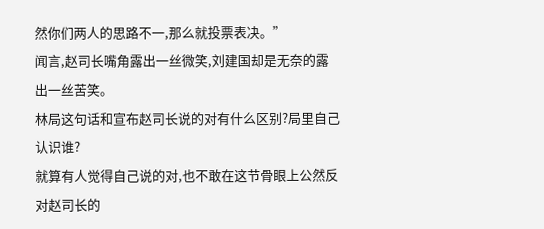然你们两人的思路不一,那么就投票表决。”
闻言,赵司长嘴角露出一丝微笑,刘建国却是无奈的露出一丝苦笑。
林局这句话和宣布赵司长说的对有什么区别?局里自己认识谁?
就算有人觉得自己说的对,也不敢在这节骨眼上公然反对赵司长的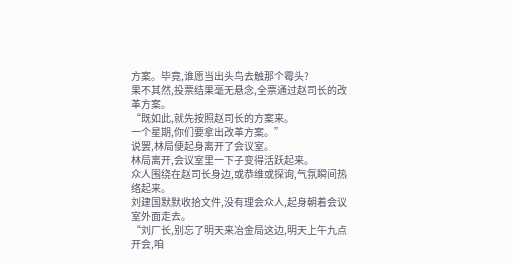方案。毕竟,谁愿当出头鸟去触那个霉头?
果不其然,投票结果毫无悬念,全票通过赵司长的改革方案。
“既如此,就先按照赵司长的方案来。
一个星期,你们要拿出改革方案。”
说罢,林局便起身离开了会议室。
林局离开,会议室里一下子变得活跃起来。
众人围绕在赵司长身边,或恭维或探询,气氛瞬间热络起来。
刘建国默默收拾文件,没有理会众人,起身朝着会议室外面走去。
“刘厂长,别忘了明天来冶金局这边,明天上午九点开会,咱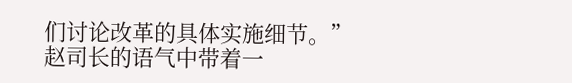们讨论改革的具体实施细节。”
赵司长的语气中带着一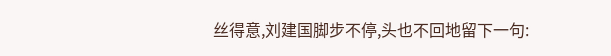丝得意,刘建国脚步不停,头也不回地留下一句: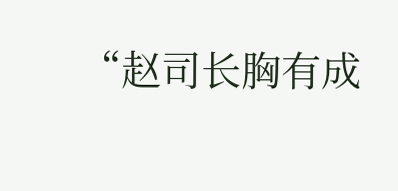“赵司长胸有成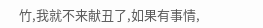竹,我就不来献丑了,如果有事情,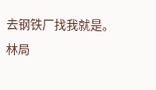去钢铁厂找我就是。
林局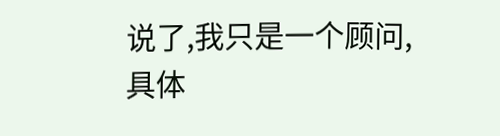说了,我只是一个顾问,具体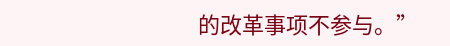的改革事项不参与。”